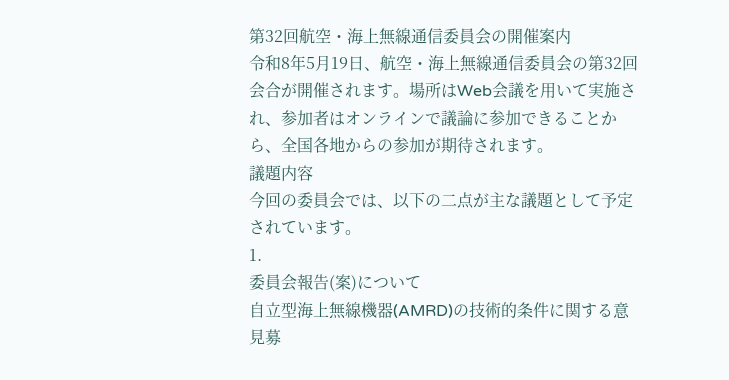第32回航空・海上無線通信委員会の開催案内
令和8年5月19日、航空・海上無線通信委員会の第32回会合が開催されます。場所はWeb会議を用いて実施され、参加者はオンラインで議論に参加できることから、全国各地からの参加が期待されます。
議題内容
今回の委員会では、以下の二点が主な議題として予定されています。
1.
委員会報告(案)について
自立型海上無線機器(AMRD)の技術的条件に関する意見募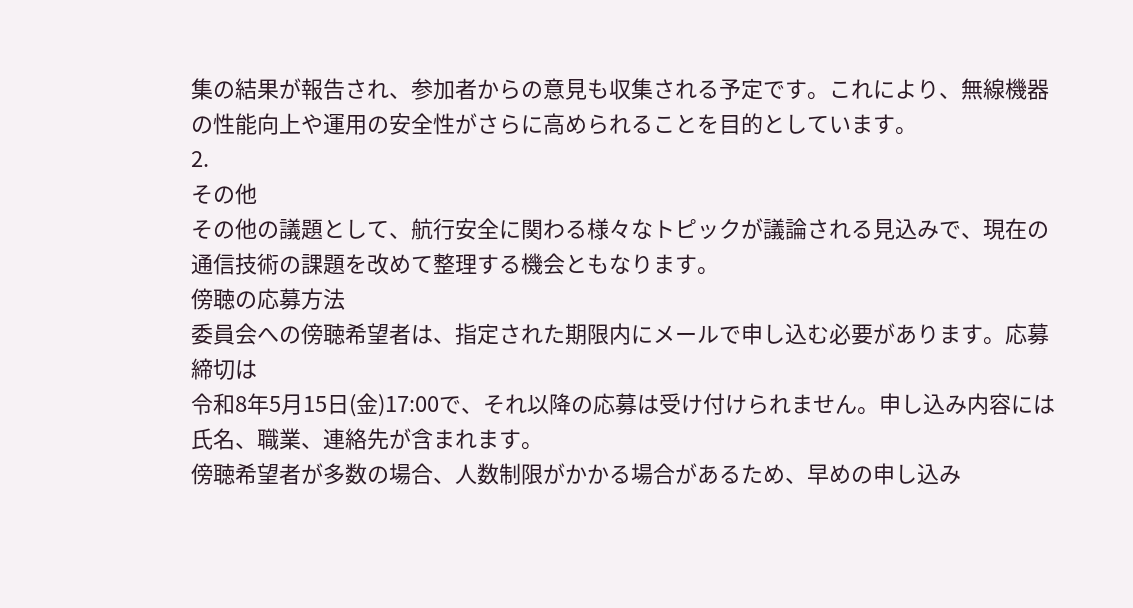集の結果が報告され、参加者からの意見も収集される予定です。これにより、無線機器の性能向上や運用の安全性がさらに高められることを目的としています。
2.
その他
その他の議題として、航行安全に関わる様々なトピックが議論される見込みで、現在の通信技術の課題を改めて整理する機会ともなります。
傍聴の応募方法
委員会への傍聴希望者は、指定された期限内にメールで申し込む必要があります。応募締切は
令和8年5月15日(金)17:00で、それ以降の応募は受け付けられません。申し込み内容には氏名、職業、連絡先が含まれます。
傍聴希望者が多数の場合、人数制限がかかる場合があるため、早めの申し込み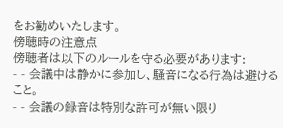をお勧めいたします。
傍聴時の注意点
傍聴者は以下のルールを守る必要があります:
- - 会議中は静かに参加し、騒音になる行為は避けること。
- - 会議の録音は特別な許可が無い限り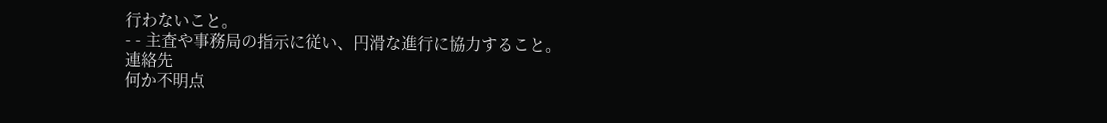行わないこと。
- - 主査や事務局の指示に従い、円滑な進行に協力すること。
連絡先
何か不明点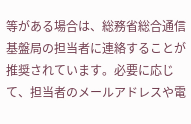等がある場合は、総務省総合通信基盤局の担当者に連絡することが推奨されています。必要に応じて、担当者のメールアドレスや電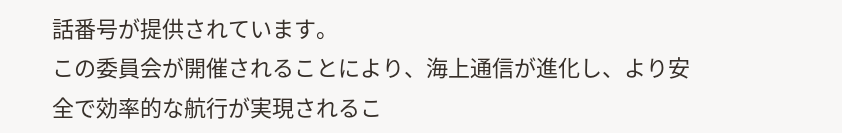話番号が提供されています。
この委員会が開催されることにより、海上通信が進化し、より安全で効率的な航行が実現されるこ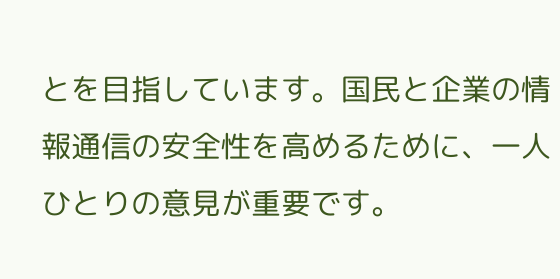とを目指しています。国民と企業の情報通信の安全性を高めるために、一人ひとりの意見が重要です。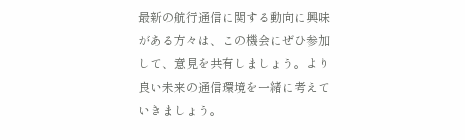最新の航行通信に関する動向に興味がある方々は、この機会にぜひ参加して、意見を共有しましょう。より良い未来の通信環境を一緒に考えていきましょう。